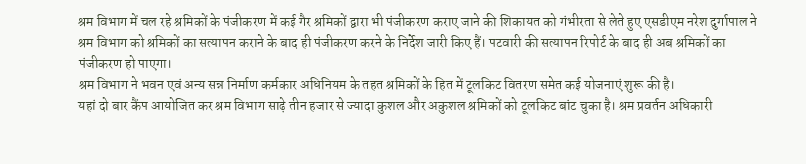श्रम विभाग में चल रहे श्रमिकों के पंजीकरण में कई गैर श्रमिकों द्वारा भी पंजीकरण कराए जाने की शिकायत को गंभीरता से लेते हुए एसडीएम नरेश दुर्गापाल ने श्रम विभाग को श्रमिकों का सत्यापन कराने के बाद ही पंजीकरण करने के निर्देश जारी किए हैं। पटवारी की सत्यापन रिपोर्ट के बाद ही अब श्रमिकों का पंजीकरण हो पाएगा।
श्रम विभाग ने भवन एवं अन्य सन्न निर्माण कर्मकार अधिनियम के तहत श्रमिकों के हित में टूलकिट वितरण समेत कई योजनाएं शुरू की है।
यहां दो बार कैंप आयोजित कर श्रम विभाग साढ़े तीन हजार से ज्यादा कुशल और अकुशल श्रमिकों को टूलकिट बांट चुका है। श्रम प्रवर्तन अधिकारी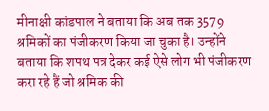मीनाक्षी कांडपाल ने बताया कि अब तक 3579 श्रमिकों का पंजीकरण किया जा चुका है। उन्होंने बताया कि शपथ पत्र देकर कई ऐसे लोग भी पंजीकरण करा रहे हैं जो श्रमिक की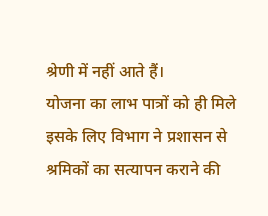श्रेणी में नहीं आते हैं।
योजना का लाभ पात्रों को ही मिले इसके लिए विभाग ने प्रशासन से श्रमिकों का सत्यापन कराने की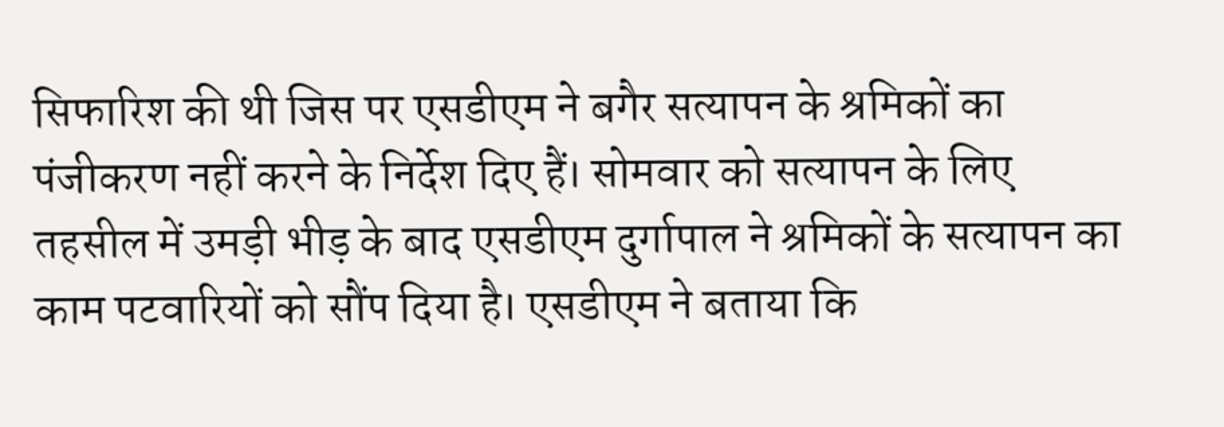सिफारिश की थी जिस पर एसडीएम ने बगैर सत्यापन के श्रमिकों का पंजीकरण नहीं करने के निर्देश दिए हैं। सोमवार को सत्यापन के लिए तहसील में उमड़ी भीड़ के बाद एसडीएम दुर्गापाल ने श्रमिकों के सत्यापन का काम पटवारियों को सौंप दिया है। एसडीएम ने बताया कि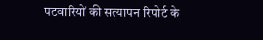पटवारियों की सत्यापन रिपोर्ट के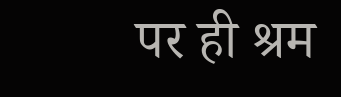पर ही श्रम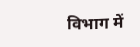विभाग में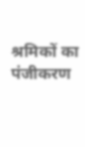श्रमिकों का पंजीकरण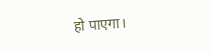हो पाएगा।